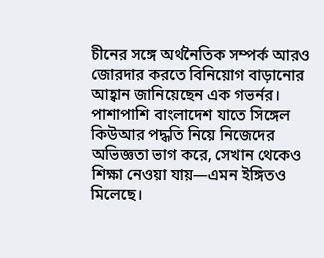চীনের সঙ্গে অর্থনৈতিক সম্পর্ক আরও জোরদার করতে বিনিয়োগ বাড়ানোর আহ্বান জানিয়েছেন এক গভর্নর। পাশাপাশি বাংলাদেশ যাতে সিঙ্গেল কিউআর পদ্ধতি নিয়ে নিজেদের অভিজ্ঞতা ভাগ করে, সেখান থেকেও শিক্ষা নেওয়া যায়—এমন ইঙ্গিতও মিলেছে।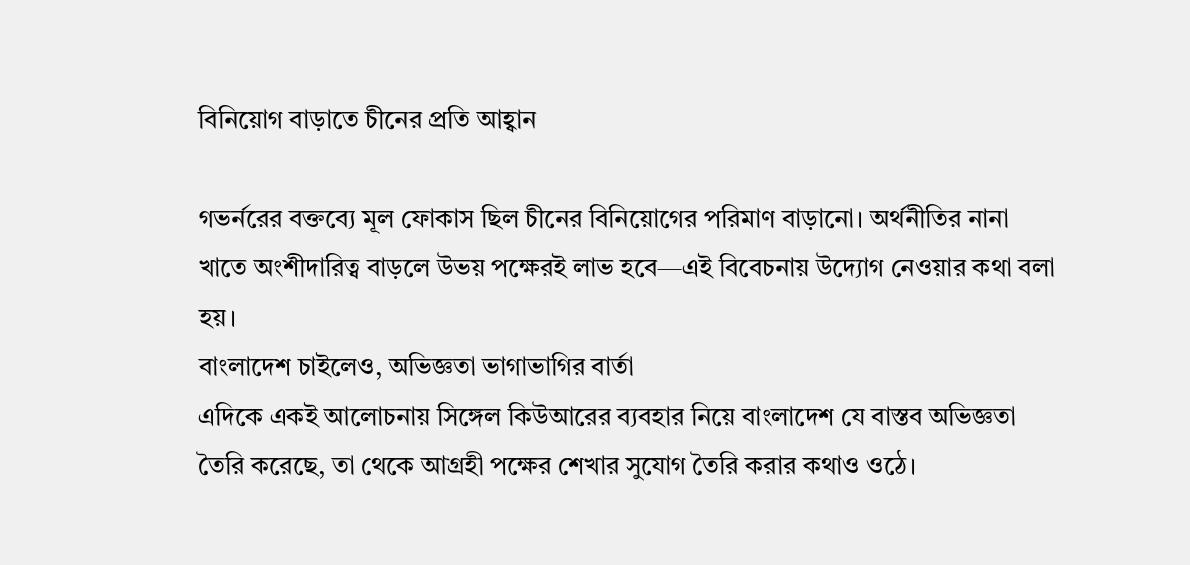বিনিয়োগ বাড়াতে চীনের প্রতি আহ্বান

গভর্নরের বক্তব্যে মূল ফোকাস ছিল চীনের বিনিয়োগের পরিমাণ বাড়ানো। অর্থনীতির নানা খাতে অংশীদারিত্ব বাড়লে উভয় পক্ষেরই লাভ হবে—এই বিবেচনায় উদ্যোগ নেওয়ার কথা বলা হয়।
বাংলাদেশ চাইলেও, অভিজ্ঞতা ভাগাভাগির বার্তা
এদিকে একই আলোচনায় সিঙ্গেল কিউআরের ব্যবহার নিয়ে বাংলাদেশ যে বাস্তব অভিজ্ঞতা তৈরি করেছে, তা থেকে আগ্রহী পক্ষের শেখার সুযোগ তৈরি করার কথাও ওঠে।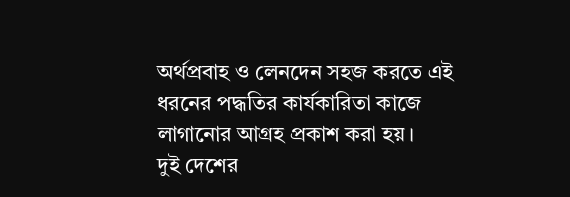অর্থপ্রবাহ ও লেনদেন সহজ করতে এই ধরনের পদ্ধতির কার্যকারিতা কাজে লাগানোর আগ্রহ প্রকাশ করা হয়।
দুই দেশের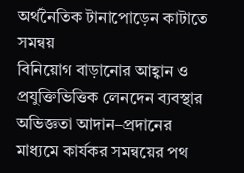অর্থনৈতিক টানাপোড়েন কাটাতে সমন্বয়
বিনিয়োগ বাড়ানোর আহ্বান ও প্রযুক্তিভিত্তিক লেনদেন ব্যবস্থার অভিজ্ঞতা আদান–প্রদানের মাধ্যমে কার্যকর সমন্বয়ের পথ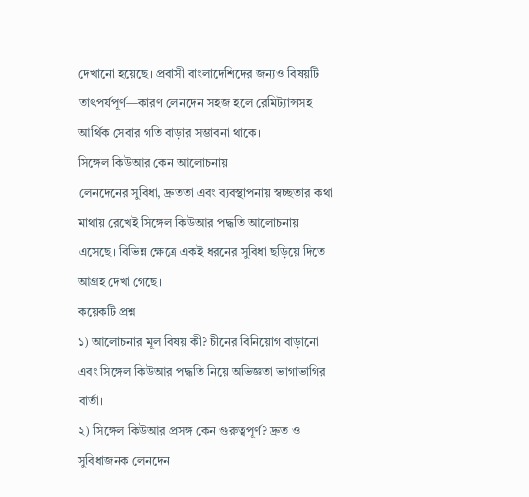দেখানো হয়েছে। প্রবাসী বাংলাদেশিদের জন্যও বিষয়টি তাৎপর্যপূর্ণ—কারণ লেনদেন সহজ হলে রেমিট্যান্সসহ আর্থিক সেবার গতি বাড়ার সম্ভাবনা থাকে।
সিঙ্গেল কিউআর কেন আলোচনায়
লেনদেনের সুবিধা, দ্রুততা এবং ব্যবস্থাপনায় স্বচ্ছতার কথা মাথায় রেখেই সিঙ্গেল কিউআর পদ্ধতি আলোচনায় এসেছে। বিভিন্ন ক্ষেত্রে একই ধরনের সুবিধা ছড়িয়ে দিতে আগ্রহ দেখা গেছে।
কয়েকটি প্রশ্ন
১) আলোচনার মূল বিষয় কী? চীনের বিনিয়োগ বাড়ানো এবং সিঙ্গেল কিউআর পদ্ধতি নিয়ে অভিজ্ঞতা ভাগাভাগির বার্তা।
২) সিঙ্গেল কিউআর প্রসঙ্গ কেন গুরুত্বপূর্ণ? দ্রুত ও সুবিধাজনক লেনদেন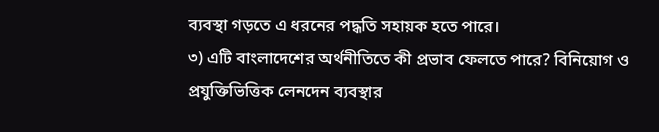ব্যবস্থা গড়তে এ ধরনের পদ্ধতি সহায়ক হতে পারে।
৩) এটি বাংলাদেশের অর্থনীতিতে কী প্রভাব ফেলতে পারে? বিনিয়োগ ও প্রযুক্তিভিত্তিক লেনদেন ব্যবস্থার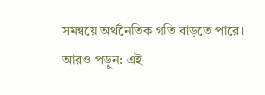সমন্বয়ে অর্থনৈতিক গতি বাড়তে পারে।
আরও পড়ুন: এই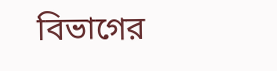বিভাগের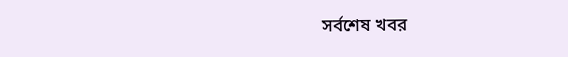সর্বশেষ খবর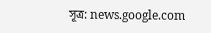সূত্র: news.google.com